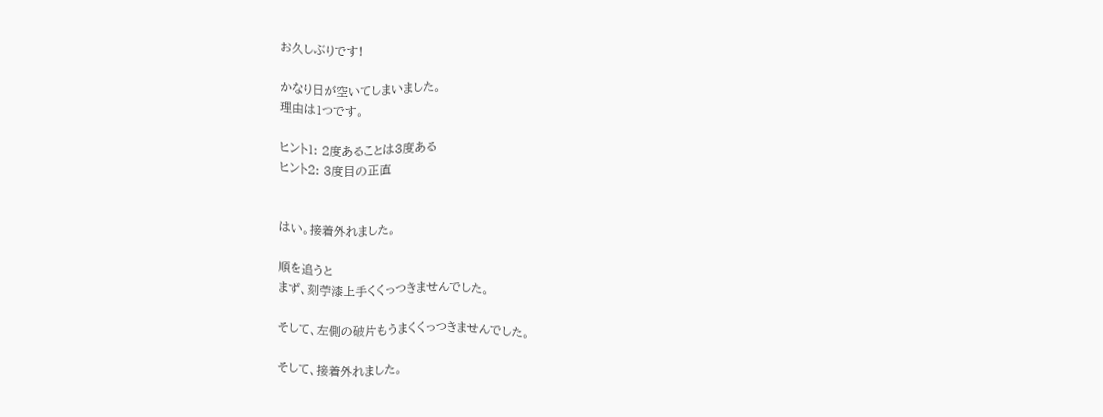お久しぶりです!

かなり日が空いてしまいました。
理由は1つです。

ヒント1: 2度あることは3度ある
ヒント2: 3度目の正直


はい。接着外れました。

順を追うと
まず、刻苧漆上手くくっつきませんでした。

そして、左側の破片もうまくくっつきませんでした。

そして、接着外れました。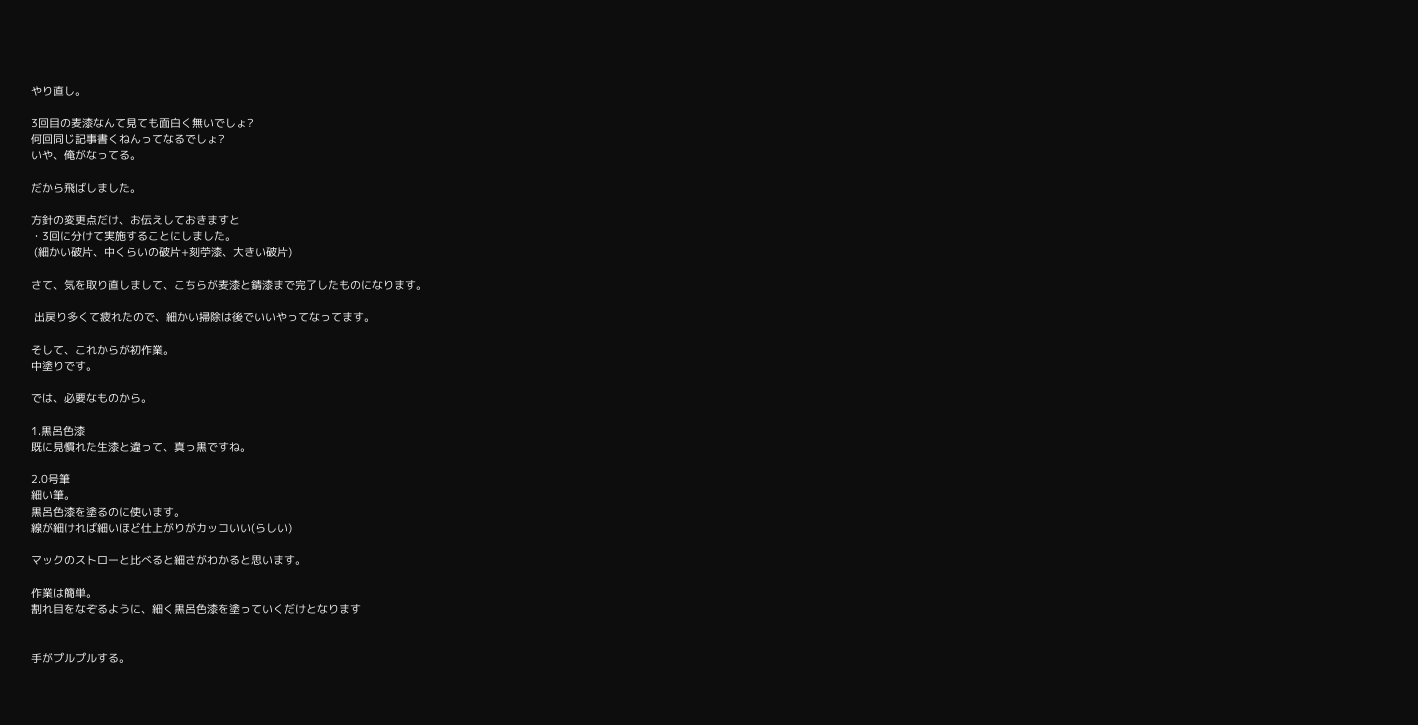やり直し。

3回目の麦漆なんて見ても面白く無いでしょ?
何回同じ記事書くねんってなるでしょ?
いや、俺がなってる。

だから飛ばしました。

方針の変更点だけ、お伝えしておきますと
・3回に分けて実施することにしました。
 (細かい破片、中くらいの破片+刻苧漆、大きい破片)

さて、気を取り直しまして、こちらが麦漆と錆漆まで完了したものになります。

 出戻り多くて疲れたので、細かい掃除は後でいいやってなってます。

そして、これからが初作業。
中塗りです。

では、必要なものから。

1.黒呂色漆
既に見慣れた生漆と違って、真っ黒ですね。

2.0号筆
細い筆。
黒呂色漆を塗るのに使います。
線が細ければ細いほど仕上がりがカッコいい(らしい)

マックのストローと比べると細さがわかると思います。

作業は簡単。
割れ目をなぞるように、細く黒呂色漆を塗っていくだけとなります


手がプルプルする。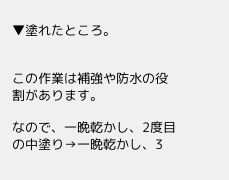▼塗れたところ。


この作業は補強や防水の役割があります。

なので、一晩乾かし、2度目の中塗り→一晩乾かし、3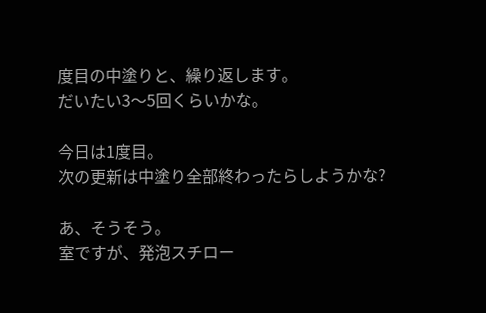度目の中塗りと、繰り返します。
だいたい3〜5回くらいかな。

今日は1度目。
次の更新は中塗り全部終わったらしようかな?

あ、そうそう。
室ですが、発泡スチロー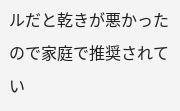ルだと乾きが悪かったので家庭で推奨されてい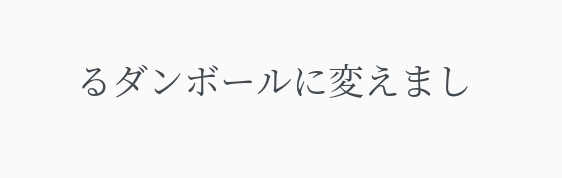るダンボールに変えまし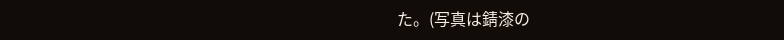た。(写真は錆漆の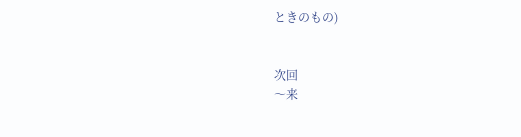ときのもの)


次回
〜来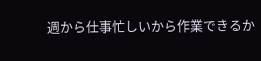週から仕事忙しいから作業できるか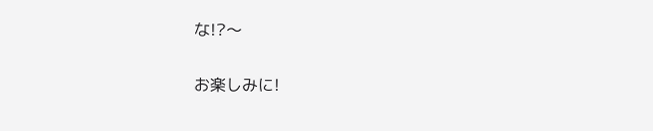な!?〜

お楽しみに!